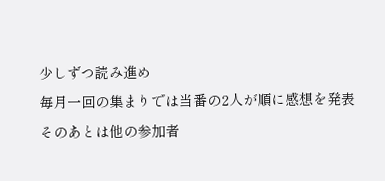少しずつ読み進め
毎月一回の集まりでは当番の2人が順に感想を発表
そのあとは他の参加者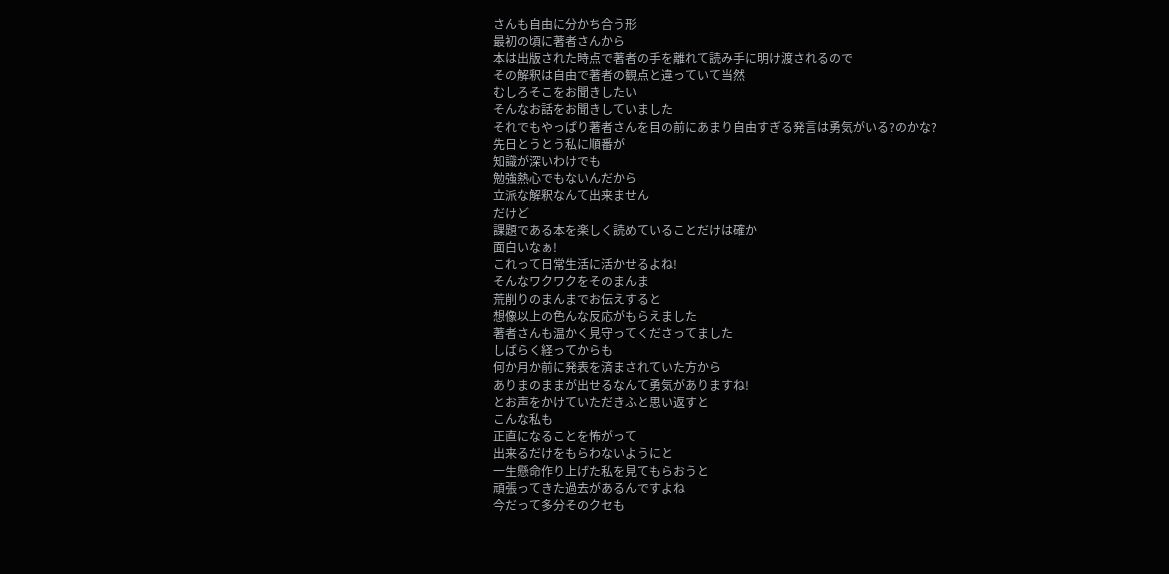さんも自由に分かち合う形
最初の頃に著者さんから
本は出版された時点で著者の手を離れて読み手に明け渡されるので
その解釈は自由で著者の観点と違っていて当然
むしろそこをお聞きしたい
そんなお話をお聞きしていました
それでもやっぱり著者さんを目の前にあまり自由すぎる発言は勇気がいる?のかな?
先日とうとう私に順番が
知識が深いわけでも
勉強熱心でもないんだから
立派な解釈なんて出来ません
だけど
課題である本を楽しく読めていることだけは確か
面白いなぁ!
これって日常生活に活かせるよね!
そんなワクワクをそのまんま
荒削りのまんまでお伝えすると
想像以上の色んな反応がもらえました
著者さんも温かく見守ってくださってました
しばらく経ってからも
何か月か前に発表を済まされていた方から
ありまのままが出せるなんて勇気がありますね!
とお声をかけていただきふと思い返すと
こんな私も
正直になることを怖がって
出来るだけをもらわないようにと
一生懸命作り上げた私を見てもらおうと
頑張ってきた過去があるんですよね
今だって多分そのクセも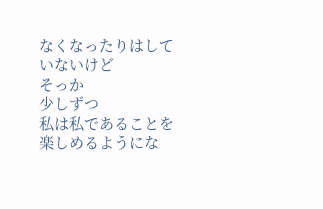なくなったりはしていないけど
そっか
少しずつ
私は私であることを楽しめるようにな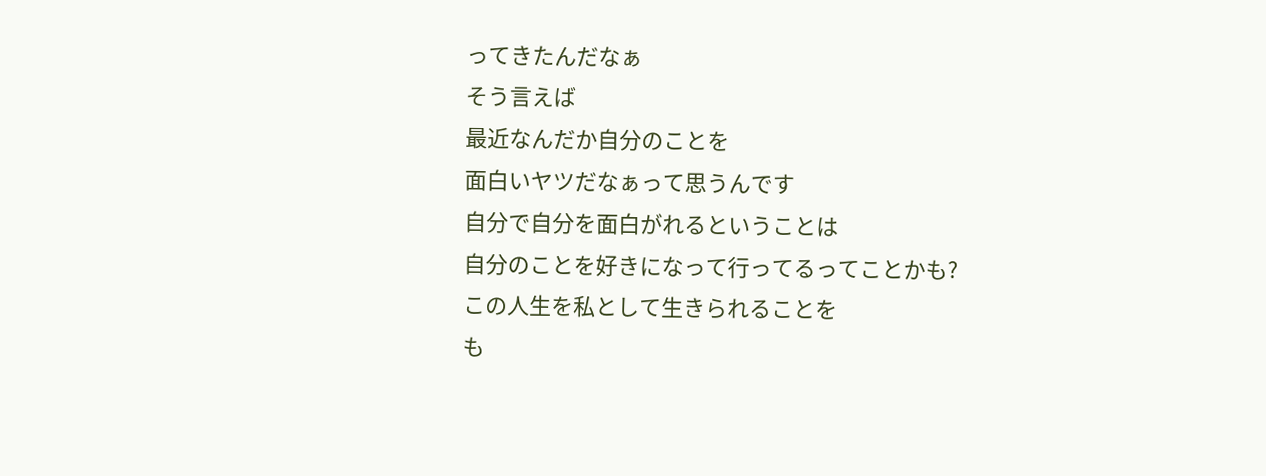ってきたんだなぁ
そう言えば
最近なんだか自分のことを
面白いヤツだなぁって思うんです
自分で自分を面白がれるということは
自分のことを好きになって行ってるってことかも?
この人生を私として生きられることを
も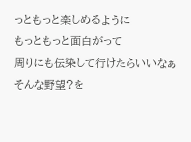っともっと楽しめるように
もっともっと面白がって
周りにも伝染して行けたらいいなぁ
そんな野望?を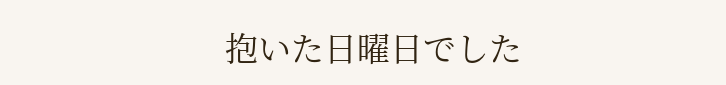抱いた日曜日でした